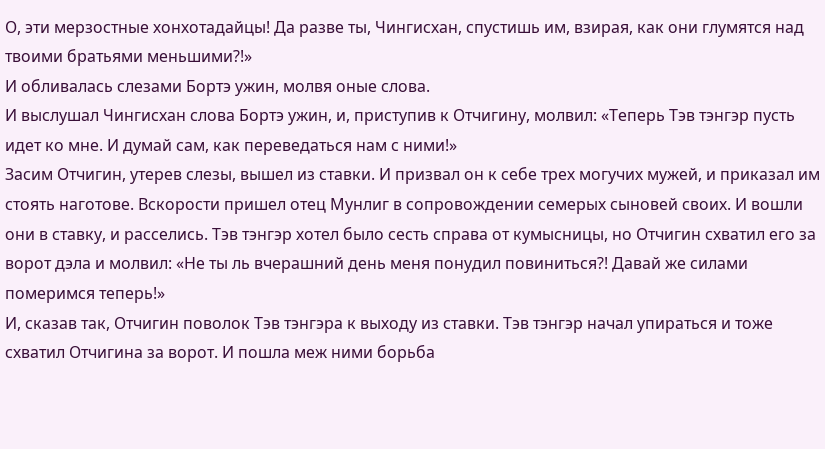О, эти мерзостные хонхотадайцы! Да разве ты, Чингисхан, спустишь им, взирая, как они глумятся над твоими братьями меньшими?!»
И обливалась слезами Бортэ ужин, молвя оные слова.
И выслушал Чингисхан слова Бортэ ужин, и, приступив к Отчигину, молвил: «Теперь Тэв тэнгэр пусть идет ко мне. И думай сам, как переведаться нам с ними!»
Засим Отчигин, утерев слезы, вышел из ставки. И призвал он к себе трех могучих мужей, и приказал им стоять наготове. Вскорости пришел отец Мунлиг в сопровождении семерых сыновей своих. И вошли они в ставку, и расселись. Тэв тэнгэр хотел было сесть справа от кумысницы, но Отчигин схватил его за ворот дэла и молвил: «Не ты ль вчерашний день меня понудил повиниться?! Давай же силами померимся теперь!»
И, сказав так, Отчигин поволок Тэв тэнгэра к выходу из ставки. Тэв тэнгэр начал упираться и тоже схватил Отчигина за ворот. И пошла меж ними борьба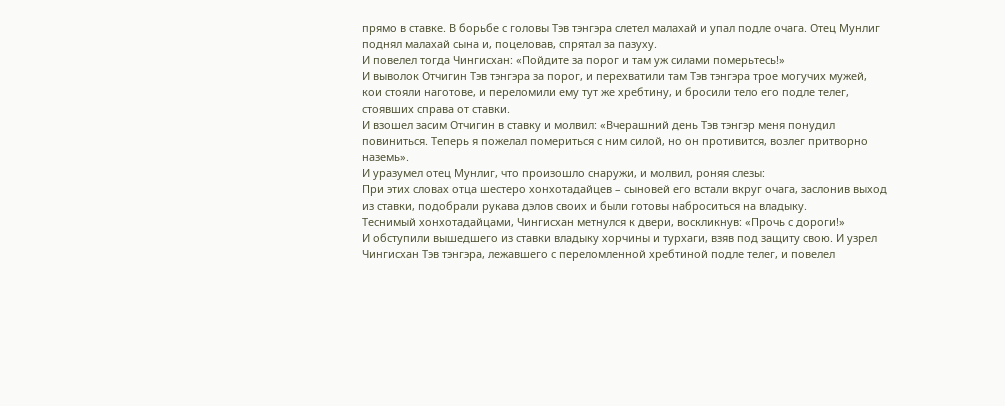прямо в ставке. В борьбе с головы Тэв тэнгэра слетел малахай и упал подле очага. Отец Мунлиг поднял малахай сына и, поцеловав, спрятал за пазуху.
И повелел тогда Чингисхан: «Пойдите за порог и там уж силами померьтесь!»
И выволок Отчигин Тэв тэнгэра за порог, и перехватили там Тэв тэнгэра трое могучих мужей, кои стояли наготове, и переломили ему тут же хребтину, и бросили тело его подле телег, стоявших справа от ставки.
И взошел засим Отчигин в ставку и молвил: «Вчерашний день Тэв тэнгэр меня понудил повиниться. Теперь я пожелал помериться с ним силой, но он противится, возлег притворно наземь».
И уразумел отец Мунлиг, что произошло снаружи, и молвил, роняя слезы:
При этих словах отца шестеро хонхотадайцев – сыновей его встали вкруг очага, заслонив выход из ставки, подобрали рукава дэлов своих и были готовы наброситься на владыку.
Теснимый хонхотадайцами, Чингисхан метнулся к двери, воскликнув: «Прочь с дороги!»
И обступили вышедшего из ставки владыку хорчины и турхаги, взяв под защиту свою. И узрел Чингисхан Тэв тэнгэра, лежавшего с переломленной хребтиной подле телег, и повелел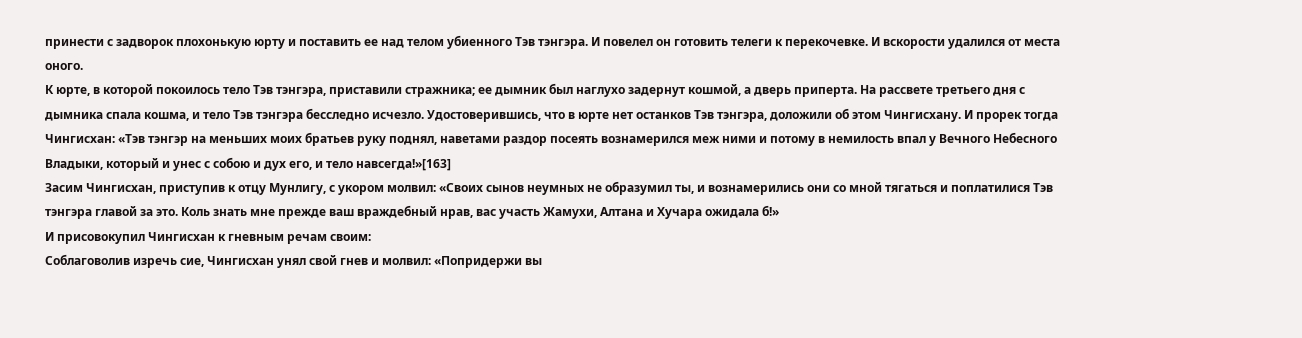принести с задворок плохонькую юрту и поставить ее над телом убиенного Тэв тэнгэра. И повелел он готовить телеги к перекочевке. И вскорости удалился от места оного.
К юрте, в которой покоилось тело Тэв тэнгэра, приставили стражника; ее дымник был наглухо задернут кошмой, а дверь приперта. На рассвете третьего дня с дымника спала кошма, и тело Тэв тэнгэра бесследно исчезло. Удостоверившись, что в юрте нет останков Тэв тэнгэра, доложили об этом Чингисхану. И прорек тогда Чингисхан: «Тэв тэнгэр на меньших моих братьев руку поднял, наветами раздор посеять вознамерился меж ними и потому в немилость впал у Вечного Небесного Владыки, который и унес с собою и дух его, и тело навсегда!»[163]
Засим Чингисхан, приступив к отцу Мунлигу, с укором молвил: «Своих сынов неумных не образумил ты, и вознамерились они со мной тягаться и поплатилися Тэв тэнгэра главой за это. Коль знать мне прежде ваш враждебный нрав, вас участь Жамухи, Алтана и Хучара ожидала б!»
И присовокупил Чингисхан к гневным речам своим:
Соблаговолив изречь сие, Чингисхан унял свой гнев и молвил: «Попридержи вы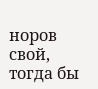норов свой, тогда бы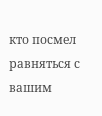кто посмел равняться с вашим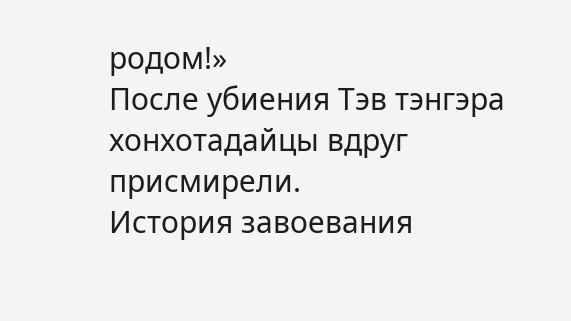родом!»
После убиения Тэв тэнгэра хонхотадайцы вдруг присмирели.
История завоевания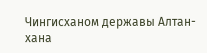Чингисханом державы Алтан-хана